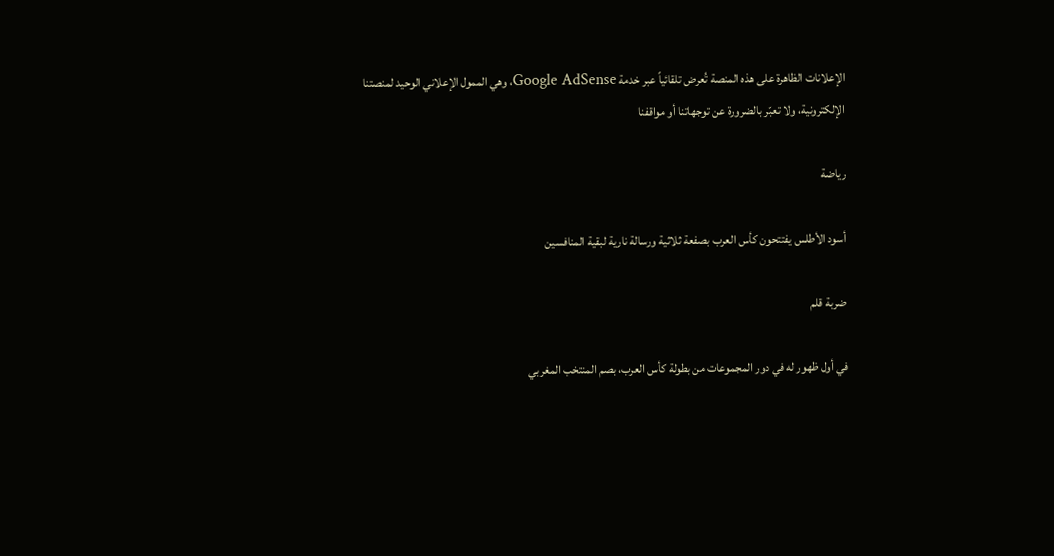الإعلانات الظاهرة على هذه المنصة تُعرض تلقائياً عبر خدمة Google AdSense، وهي الممول الإعلاني الوحيد لمنصتنا الإلكترونية، ولا تعبّر بالضرورة عن توجهاتنا أو مواقفنا

رياضة

أسود الأطلس يفتتحون كأس العرب بصفعة ثلاثية ورسالة نارية لبقية المنافسين

ضربة قلم

في أول ظهور له في دور المجموعات من بطولة كأس العرب، بصم المنتخب المغربي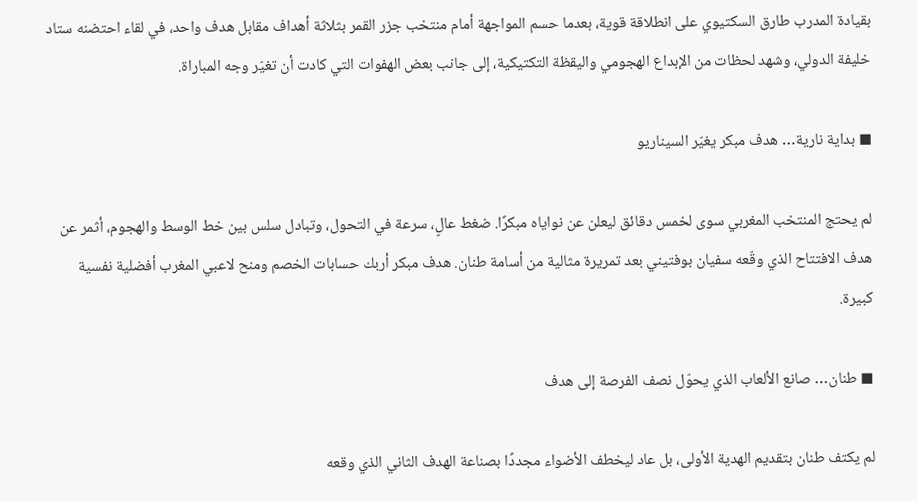بقيادة المدرب طارق السكتيوي على انطلاقة قوية، بعدما حسم المواجهة أمام منتخب جزر القمر بثلاثة أهداف مقابل هدف واحد، في لقاء احتضنه ستاد خليفة الدولي، وشهد لحظات من الإبداع الهجومي واليقظة التكتيكية، إلى جانب بعض الهفوات التي كادت أن تغيّر وجه المباراة.

◼ بداية نارية… هدف مبكر يغيّر السيناريو

لم يحتج المنتخب المغربي سوى لخمس دقائق ليعلن عن نواياه مبكرًا. ضغط عالٍ، سرعة في التحول، وتبادل سلس بين خط الوسط والهجوم، أثمر عن هدف الافتتاح الذي وقّعه سفيان بوفتيني بعد تمريرة مثالية من أسامة طنان. هدف مبكر أربك حسابات الخصم ومنح لاعبي المغرب أفضلية نفسية كبيرة.

◼ طنان… صانع الألعاب الذي يحوّل نصف الفرصة إلى هدف

لم يكتف طنان بتقديم الهدية الأولى، بل عاد ليخطف الأضواء مجددًا بصناعة الهدف الثاني الذي وقعه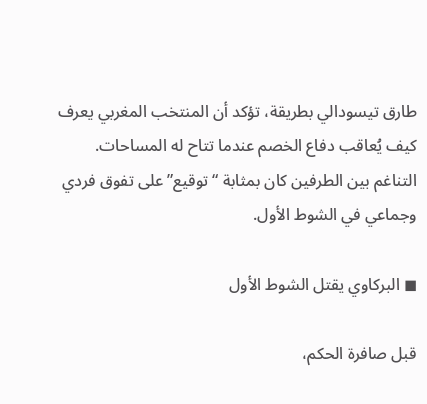طارق تيسودالي بطريقة، تؤكد أن المنتخب المغربي يعرف كيف يُعاقب دفاع الخصم عندما تتاح له المساحات. التناغم بين الطرفين كان بمثابة “توقيع” على تفوق فردي وجماعي في الشوط الأول.

◼ البركاوي يقتل الشوط الأول

قبل صافرة الحكم،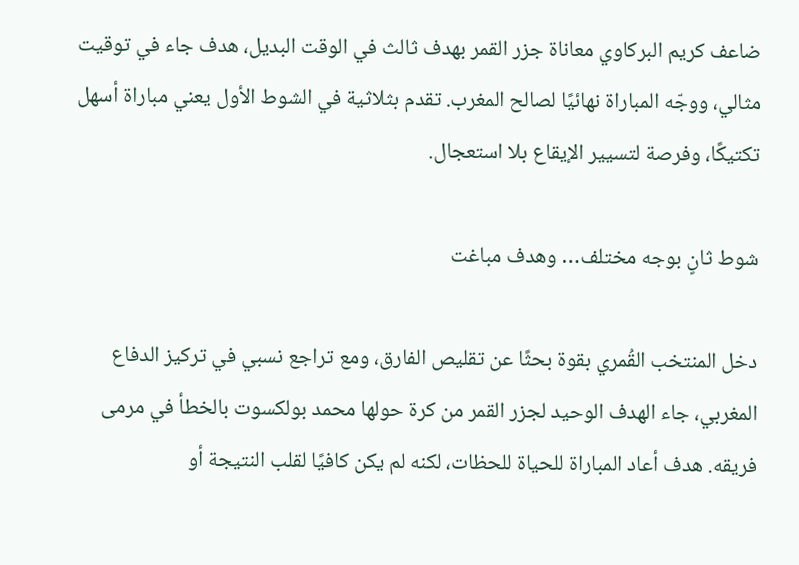ضاعف كريم البركاوي معاناة جزر القمر بهدف ثالث في الوقت البديل، هدف جاء في توقيت مثالي، ووجّه المباراة نهائيًا لصالح المغرب. تقدم بثلاثية في الشوط الأول يعني مباراة أسهل تكتيكًا، وفرصة لتسيير الإيقاع بلا استعجال.

شوط ثانٍ بوجه مختلف… وهدف مباغت

دخل المنتخب القُمري بقوة بحثًا عن تقليص الفارق، ومع تراجع نسبي في تركيز الدفاع المغربي، جاء الهدف الوحيد لجزر القمر من كرة حولها محمد بولكسوت بالخطأ في مرمى فريقه. هدف أعاد المباراة للحياة للحظات، لكنه لم يكن كافيًا لقلب النتيجة أو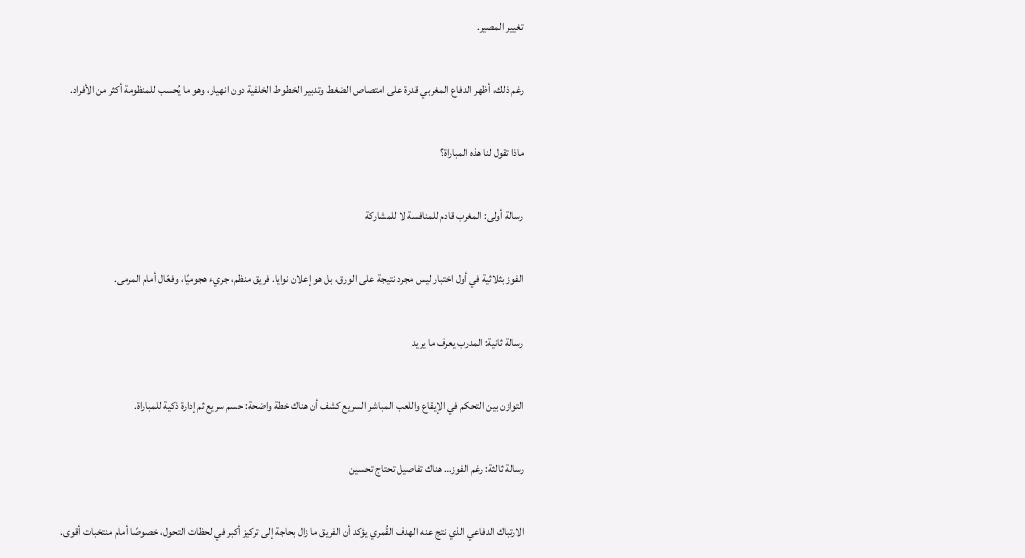تغيير المصير.

رغم ذلك، أظهر الدفاع المغربي قدرة على امتصاص الضغط وتدبير الخطوط الخلفية دون انهيار، وهو ما يُحسب للمنظومة أكثر من الأفراد.

ماذا تقول لنا هذه المباراة؟

رسالة أولى: المغرب قادم للمنافسة لا للمشاركة

الفوز بثلاثية في أول اختبار ليس مجرد نتيجة على الورق، بل هو إعلان نوايا. فريق منظم، جريء هجوميًا، وفعّال أمام المرمى.

رسالة ثانية: المدرب يعرف ما يريد

التوازن بين التحكم في الإيقاع واللعب المباشر السريع كشف أن هناك خطة واضحة: حسم سريع ثم إدارة ذكية للمباراة.

رسالة ثالثة: رغم الفوز… هناك تفاصيل تحتاج تحسين

الارتباك الدفاعي الذي نتج عنه الهدف القُمري يؤكد أن الفريق ما زال بحاجة إلى تركيز أكبر في لحظات التحول، خصوصًا أمام منتخبات أقوى.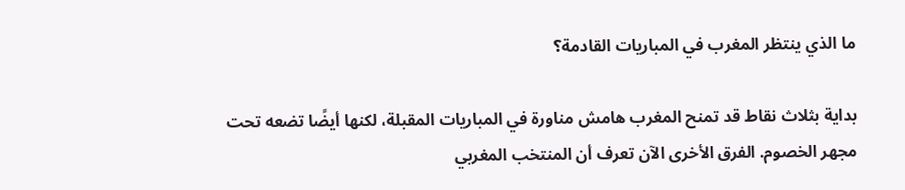ما الذي ينتظر المغرب في المباريات القادمة؟

بداية بثلاث نقاط قد تمنح المغرب هامش مناورة في المباريات المقبلة، لكنها أيضًا تضعه تحت مجهر الخصوم. الفرق الأخرى الآن تعرف أن المنتخب المغربي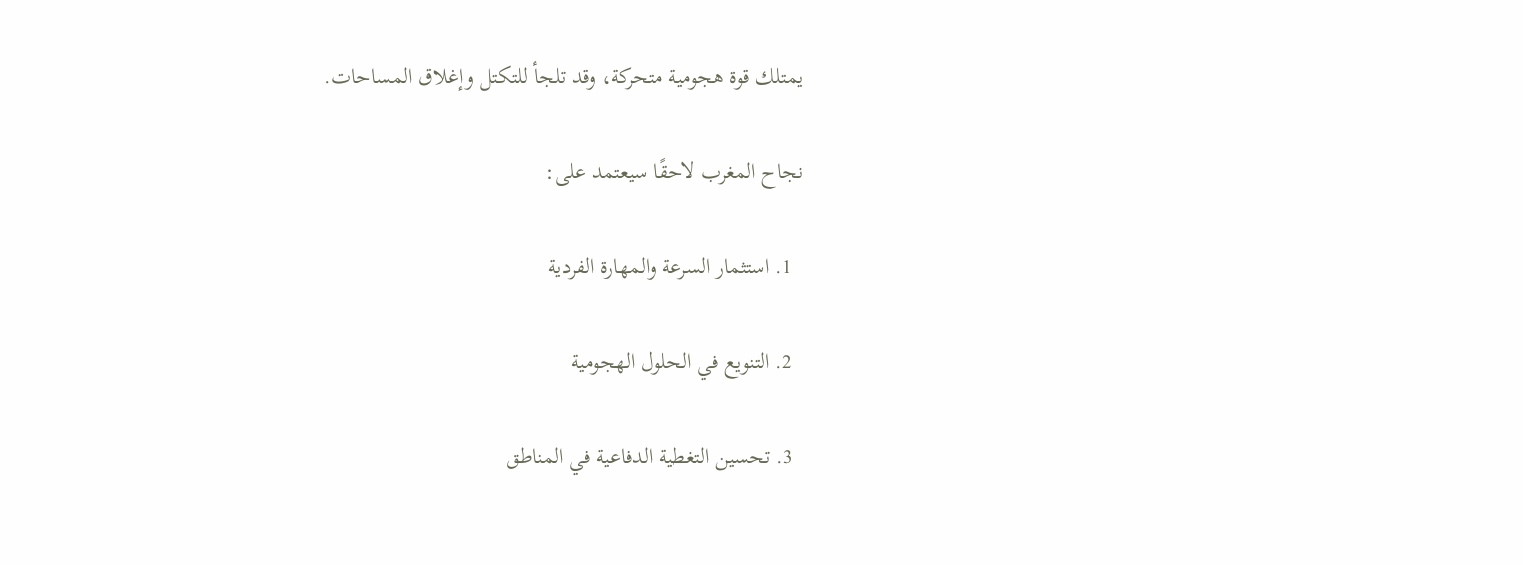يمتلك قوة هجومية متحركة، وقد تلجأ للتكتل وإغلاق المساحات.

نجاح المغرب لاحقًا سيعتمد على:

  1. استثمار السرعة والمهارة الفردية

  2. التنويع في الحلول الهجومية

  3. تحسين التغطية الدفاعية في المناطق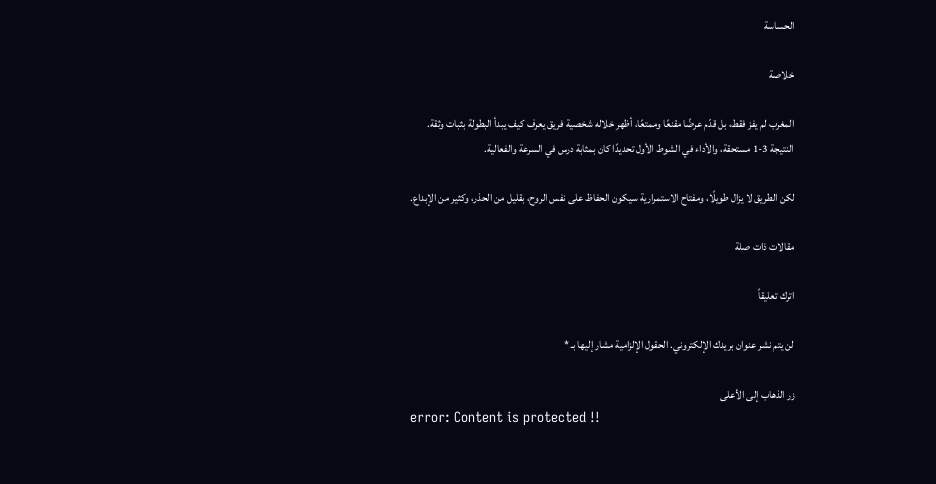الحساسة

خلاصة

المغرب لم يفز فقط، بل قدّم عرضًا مقنعًا وممتعًا، أظهر خلاله شخصية فريق يعرف كيف يبدأ البطولة بثبات وثقة.
النتيجة 3-1 مستحقة، والأداء في الشوط الأول تحديدًا كان بمثابة درس في السرعة والفعالية.

لكن الطريق لا يزال طويلًا، ومفتاح الاستمرارية سيكون الحفاظ على نفس الروح، بقليل من الحذر، وكثير من الإبداع.

مقالات ذات صلة

اترك تعليقاً

لن يتم نشر عنوان بريدك الإلكتروني. الحقول الإلزامية مشار إليها بـ *

زر الذهاب إلى الأعلى
error: Content is protected !!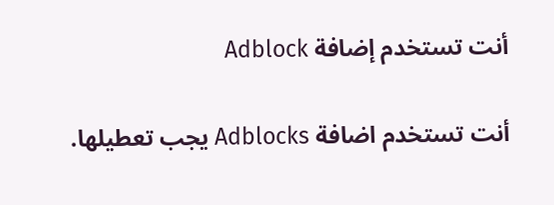أنت تستخدم إضافة Adblock

أنت تستخدم اضافة Adblocks يجب تعطيلها.